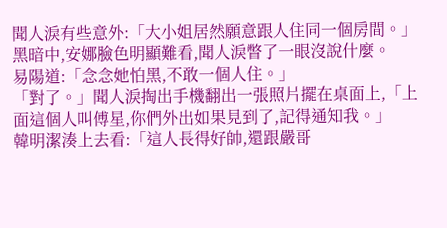聞人淚有些意外:「大小姐居然願意跟人住同一個房間。」
黑暗中,安娜臉色明顯難看,聞人淚瞥了一眼沒說什麼。
易陽道:「念念她怕黑,不敢一個人住。」
「對了。」聞人淚掏出手機翻出一張照片擺在桌面上,「上面這個人叫傅星,你們外出如果見到了,記得通知我。」
韓明潔湊上去看:「這人長得好帥,還跟嚴哥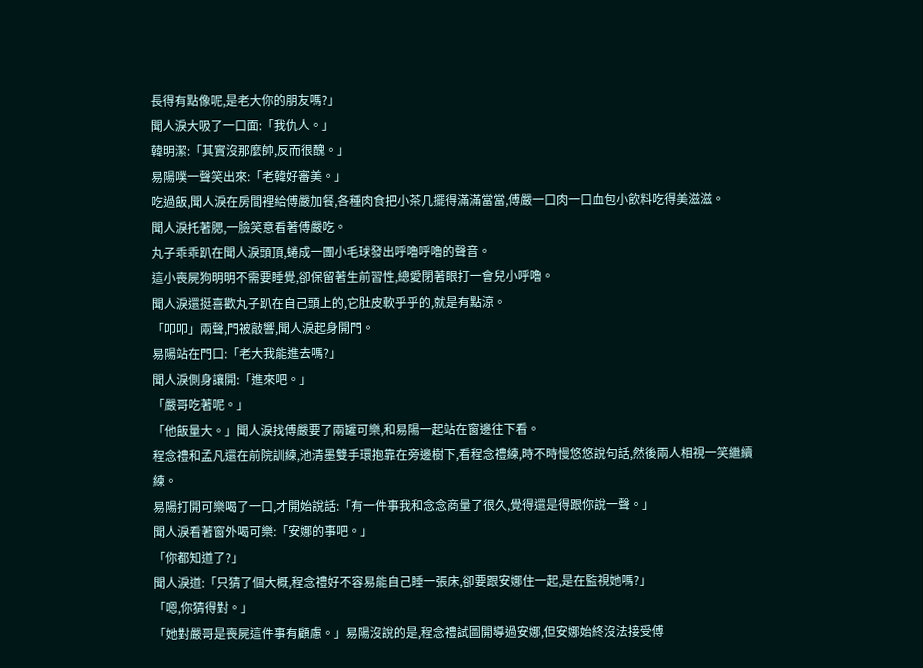長得有點像呢,是老大你的朋友嗎?」
聞人淚大吸了一口面:「我仇人。」
韓明潔:「其實沒那麼帥,反而很醜。」
易陽噗一聲笑出來:「老韓好審美。」
吃過飯,聞人淚在房間裡給傅嚴加餐,各種肉食把小茶几擺得滿滿當當,傅嚴一口肉一口血包小飲料吃得美滋滋。
聞人淚托著腮,一臉笑意看著傅嚴吃。
丸子乖乖趴在聞人淚頭頂,蜷成一團小毛球發出呼嚕呼嚕的聲音。
這小喪屍狗明明不需要睡覺,卻保留著生前習性,總愛閉著眼打一會兒小呼嚕。
聞人淚還挺喜歡丸子趴在自己頭上的,它肚皮軟乎乎的,就是有點涼。
「叩叩」兩聲,門被敲響,聞人淚起身開門。
易陽站在門口:「老大我能進去嗎?」
聞人淚側身讓開:「進來吧。」
「嚴哥吃著呢。」
「他飯量大。」聞人淚找傅嚴要了兩罐可樂,和易陽一起站在窗邊往下看。
程念禮和孟凡還在前院訓練,池清墨雙手環抱靠在旁邊樹下,看程念禮練,時不時慢悠悠說句話,然後兩人相視一笑繼續練。
易陽打開可樂喝了一口,才開始說話:「有一件事我和念念商量了很久,覺得還是得跟你說一聲。」
聞人淚看著窗外喝可樂:「安娜的事吧。」
「你都知道了?」
聞人淚道:「只猜了個大概,程念禮好不容易能自己睡一張床,卻要跟安娜住一起,是在監視她嗎?」
「嗯,你猜得對。」
「她對嚴哥是喪屍這件事有顧慮。」易陽沒說的是,程念禮試圖開導過安娜,但安娜始終沒法接受傅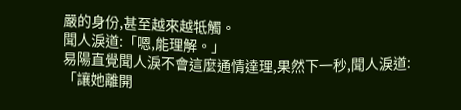嚴的身份,甚至越來越牴觸。
聞人淚道:「嗯,能理解。」
易陽直覺聞人淚不會這麼通情達理,果然下一秒,聞人淚道:「讓她離開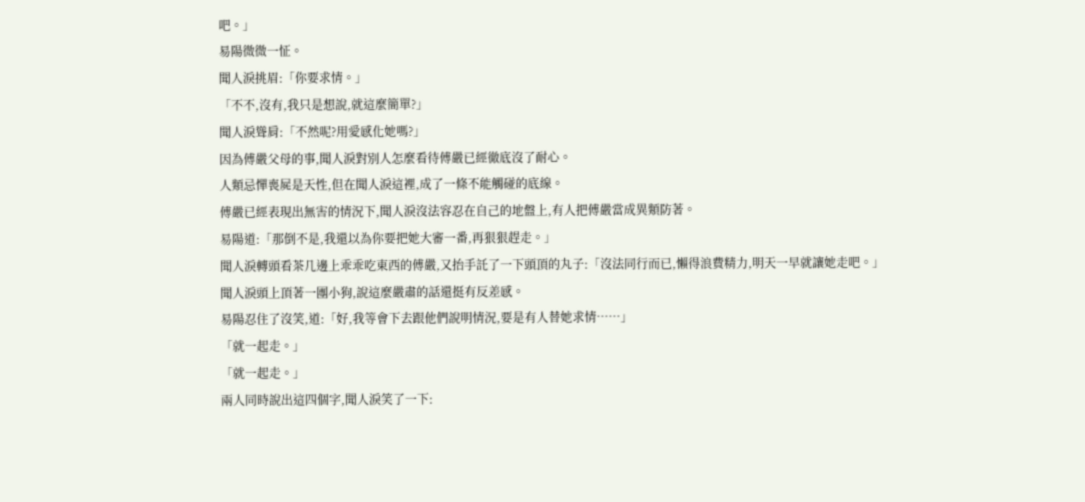吧。」
易陽微微一怔。
聞人淚挑眉:「你要求情。」
「不不,沒有,我只是想說,就這麼簡單?」
聞人淚聳肩:「不然呢?用愛感化她嗎?」
因為傅嚴父母的事,聞人淚對別人怎麼看待傅嚴已經徹底沒了耐心。
人類忌憚喪屍是天性,但在聞人淚這裡,成了一條不能觸碰的底線。
傅嚴已經表現出無害的情況下,聞人淚沒法容忍在自己的地盤上,有人把傅嚴當成異類防著。
易陽道:「那倒不是,我還以為你要把她大審一番,再狠狠趕走。」
聞人淚轉頭看茶几邊上乖乖吃東西的傅嚴,又抬手託了一下頭頂的丸子:「沒法同行而已,懶得浪費精力,明天一早就讓她走吧。」
聞人淚頭上頂著一團小狗,說這麼嚴肅的話還挺有反差感。
易陽忍住了沒笑,道:「好,我等會下去跟他們說明情況,要是有人替她求情……」
「就一起走。」
「就一起走。」
兩人同時說出這四個字,聞人淚笑了一下: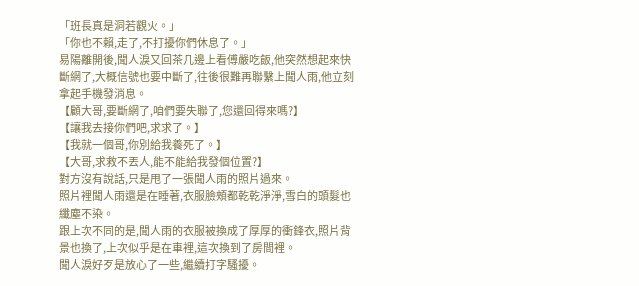「班長真是洞若觀火。」
「你也不賴,走了,不打擾你們休息了。」
易陽離開後,聞人淚又回茶几邊上看傅嚴吃飯,他突然想起來快斷網了,大概信號也要中斷了,往後很難再聯繫上聞人雨,他立刻拿起手機發消息。
【顧大哥,要斷網了,咱們要失聯了,您還回得來嗎?】
【讓我去接你們吧,求求了。】
【我就一個哥,你別給我養死了。】
【大哥,求救不丟人,能不能給我發個位置?】
對方沒有說話,只是甩了一張聞人雨的照片過來。
照片裡聞人雨還是在睡著,衣服臉頰都乾乾淨淨,雪白的頭髮也纖塵不染。
跟上次不同的是,聞人雨的衣服被換成了厚厚的衝鋒衣,照片背景也換了,上次似乎是在車裡,這次換到了房間裡。
聞人淚好歹是放心了一些,繼續打字騷擾。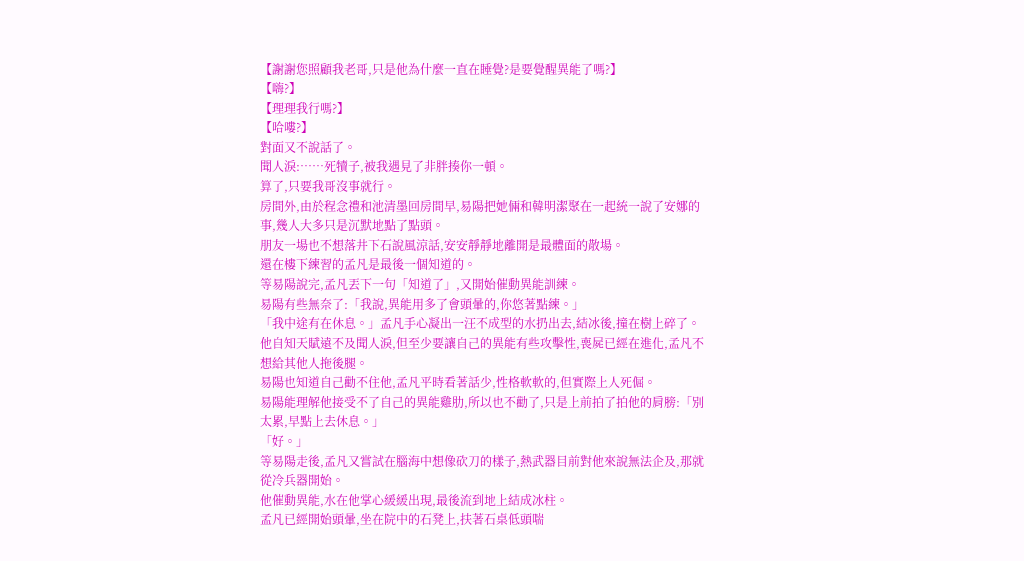【謝謝您照顧我老哥,只是他為什麼一直在睡覺?是要覺醒異能了嗎?】
【嗨?】
【理理我行嗎?】
【哈嘍?】
對面又不說話了。
聞人淚:……死犢子,被我遇見了非胖揍你一頓。
算了,只要我哥沒事就行。
房間外,由於程念禮和池清墨回房間早,易陽把她倆和韓明潔聚在一起統一說了安娜的事,幾人大多只是沉默地點了點頭。
朋友一場也不想落井下石說風涼話,安安靜靜地離開是最體面的散場。
還在樓下練習的孟凡是最後一個知道的。
等易陽說完,孟凡丟下一句「知道了」,又開始催動異能訓練。
易陽有些無奈了:「我說,異能用多了會頭暈的,你悠著點練。」
「我中途有在休息。」孟凡手心凝出一汪不成型的水扔出去,結冰後,撞在樹上碎了。
他自知天賦遠不及聞人淚,但至少要讓自己的異能有些攻擊性,喪屍已經在進化,孟凡不想給其他人拖後腿。
易陽也知道自己勸不住他,孟凡平時看著話少,性格軟軟的,但實際上人死倔。
易陽能理解他接受不了自己的異能雞肋,所以也不勸了,只是上前拍了拍他的肩膀:「別太累,早點上去休息。」
「好。」
等易陽走後,孟凡又嘗試在腦海中想像砍刀的樣子,熱武器目前對他來說無法企及,那就從冷兵器開始。
他催動異能,水在他掌心緩緩出現,最後流到地上結成冰柱。
孟凡已經開始頭暈,坐在院中的石凳上,扶著石桌低頭喘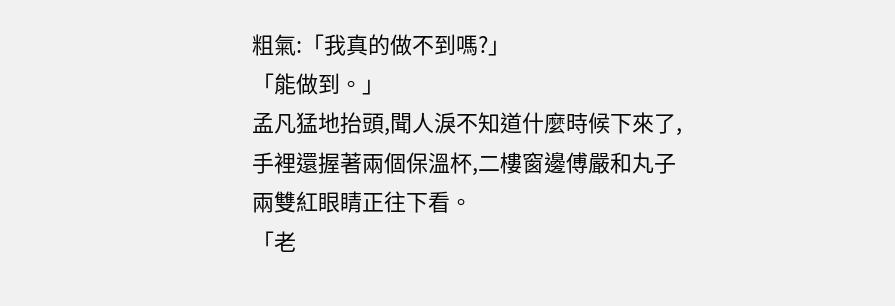粗氣:「我真的做不到嗎?」
「能做到。」
孟凡猛地抬頭,聞人淚不知道什麼時候下來了,手裡還握著兩個保溫杯,二樓窗邊傅嚴和丸子兩雙紅眼睛正往下看。
「老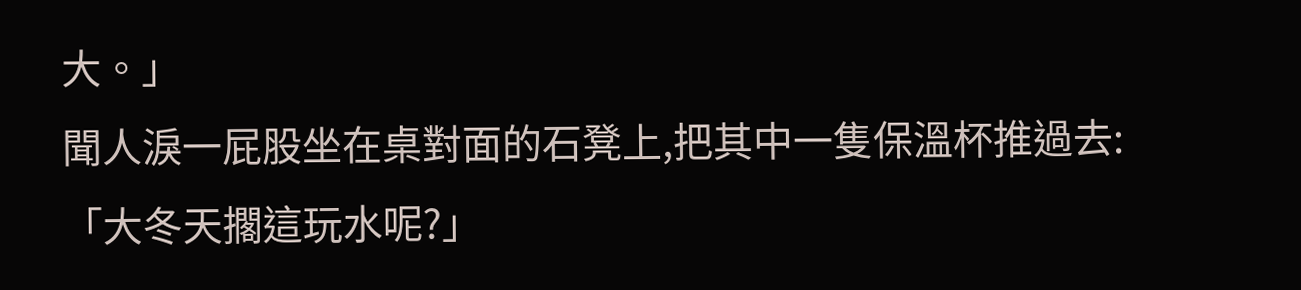大。」
聞人淚一屁股坐在桌對面的石凳上,把其中一隻保溫杯推過去:「大冬天擱這玩水呢?」